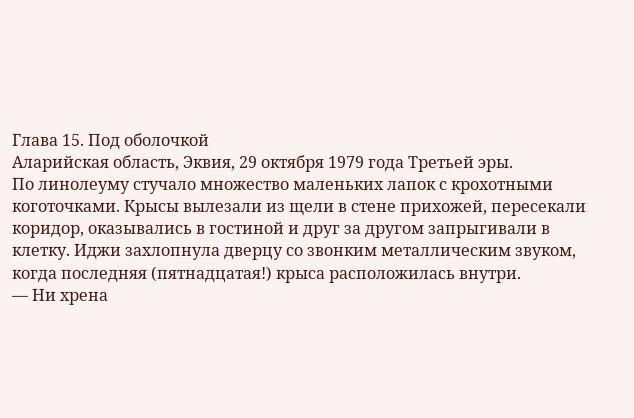Глава 15. Под оболочкой
Аларийская область, Эквия, 29 октября 1979 года Третьей эры.
По линолеуму стучало множество маленьких лапок с крохотными коготочками. Крысы вылезали из щели в стене прихожей, пересекали коридор, оказывались в гостиной и друг за другом запрыгивали в клетку. Иджи захлопнула дверцу со звонким металлическим звуком, когда последняя (пятнадцатая!) крыса расположилась внутри.
— Ни хрена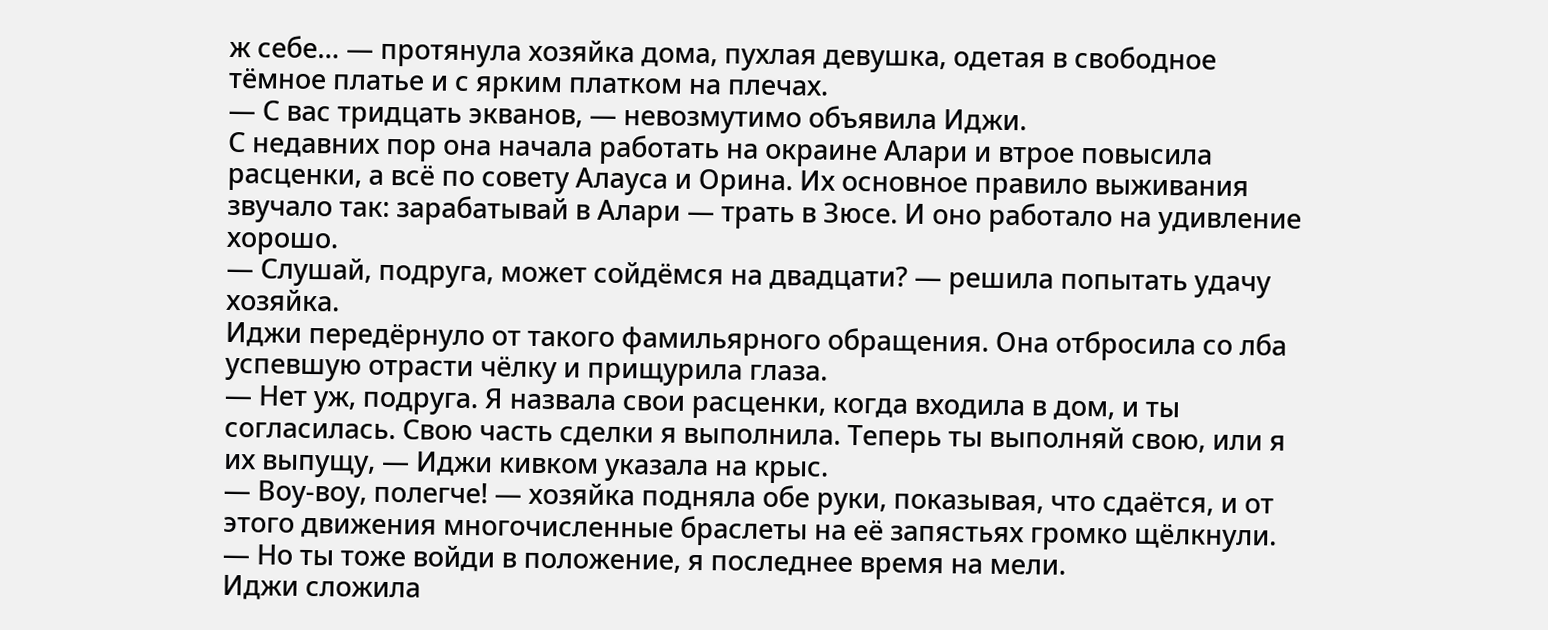ж себе… — протянула хозяйка дома, пухлая девушка, одетая в свободное тёмное платье и с ярким платком на плечах.
— С вас тридцать экванов, — невозмутимо объявила Иджи.
С недавних пор она начала работать на окраине Алари и втрое повысила расценки, а всё по совету Алауса и Орина. Их основное правило выживания звучало так: зарабатывай в Алари — трать в Зюсе. И оно работало на удивление хорошо.
— Слушай, подруга, может сойдёмся на двадцати? — решила попытать удачу хозяйка.
Иджи передёрнуло от такого фамильярного обращения. Она отбросила со лба успевшую отрасти чёлку и прищурила глаза.
— Нет уж, подруга. Я назвала свои расценки, когда входила в дом, и ты согласилась. Свою часть сделки я выполнила. Теперь ты выполняй свою, или я их выпущу, — Иджи кивком указала на крыс.
— Воу-воу, полегче! — хозяйка подняла обе руки, показывая, что сдаётся, и от этого движения многочисленные браслеты на её запястьях громко щёлкнули. — Но ты тоже войди в положение, я последнее время на мели.
Иджи сложила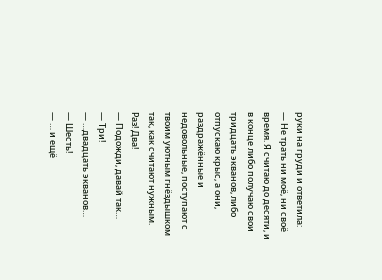руки на груди и ответила:
— Не трать ни моё, ни своё время. Я считаю до десяти, и в конце либо получаю свои тридцать экванов, либо отпускаю крыс, а они, раздражённые и недовольные, поступают с твоим уютным гнёздышком так, как считают нужным. Раз! Два!
— Подожди, давай так…
— Три!
— …двадцать экванов…
— Шесть!
— … и ещё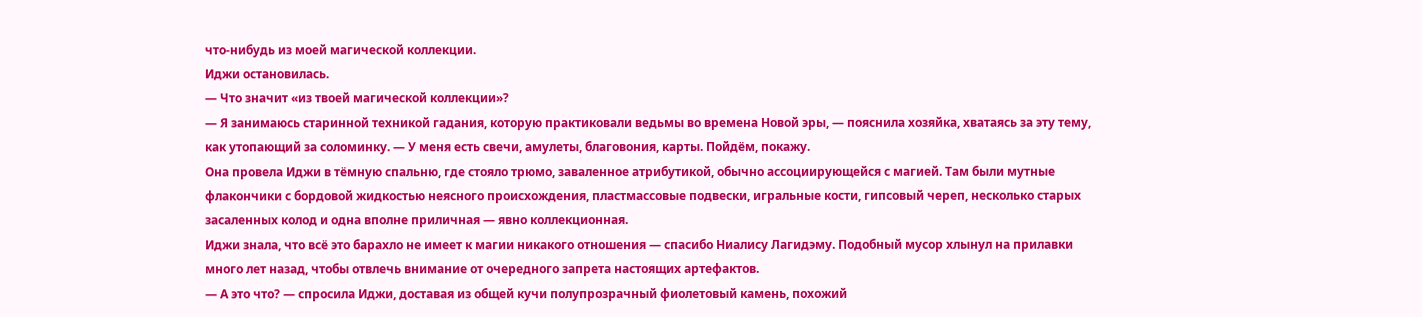что-нибудь из моей магической коллекции.
Иджи остановилась.
— Что значит «из твоей магической коллекции»?
— Я занимаюсь старинной техникой гадания, которую практиковали ведьмы во времена Новой эры, — пояснила хозяйка, хватаясь за эту тему, как утопающий за соломинку. — У меня есть свечи, амулеты, благовония, карты. Пойдём, покажу.
Она провела Иджи в тёмную спальню, где стояло трюмо, заваленное атрибутикой, обычно ассоциирующейся с магией. Там были мутные флакончики с бордовой жидкостью неясного происхождения, пластмассовые подвески, игральные кости, гипсовый череп, несколько старых засаленных колод и одна вполне приличная — явно коллекционная.
Иджи знала, что всё это барахло не имеет к магии никакого отношения — спасибо Ниалису Лагидэму. Подобный мусор хлынул на прилавки много лет назад, чтобы отвлечь внимание от очередного запрета настоящих артефактов.
— А это что? — спросила Иджи, доставая из общей кучи полупрозрачный фиолетовый камень, похожий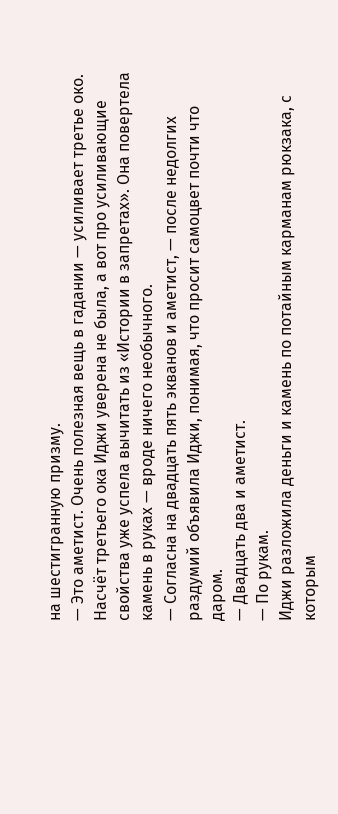на шестигранную призму.
— Это аметист. Очень полезная вещь в гадании — усиливает третье око.
Насчёт третьего ока Иджи уверена не была, а вот про усиливающие свойства уже успела вычитать из «Истории в запретах». Она повертела камень в руках — вроде ничего необычного.
— Согласна на двадцать пять экванов и аметист, — после недолгих раздумий объявила Иджи, понимая, что просит самоцвет почти что даром.
— Двадцать два и аметист.
— По рукам.
Иджи разложила деньги и камень по потайным карманам рюкзака, с которым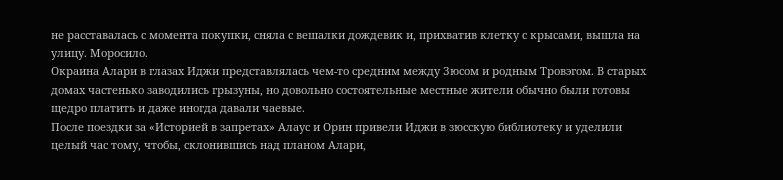не расставалась с момента покупки, сняла с вешалки дождевик и, прихватив клетку с крысами, вышла на улицу. Моросило.
Окраина Алари в глазах Иджи представлялась чем-то средним между Зюсом и родным Тровэгом. В старых домах частенько заводились грызуны, но довольно состоятельные местные жители обычно были готовы щедро платить и даже иногда давали чаевые.
После поездки за «Историей в запретах» Алаус и Орин привели Иджи в зюсскую библиотеку и уделили целый час тому, чтобы, склонившись над планом Алари,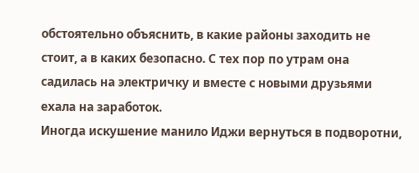обстоятельно объяснить, в какие районы заходить не стоит, а в каких безопасно. С тех пор по утрам она садилась на электричку и вместе с новыми друзьями ехала на заработок.
Иногда искушение манило Иджи вернуться в подворотни,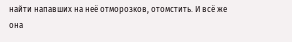найти напавших на неё отморозков, отомстить. И всё же она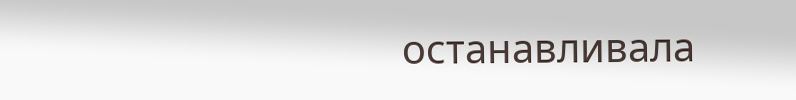останавливала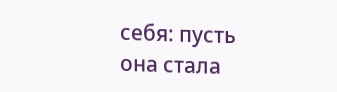себя: пусть она стала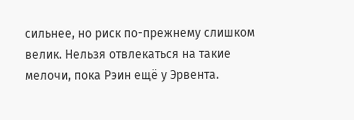сильнее, но риск по-прежнему слишком велик. Нельзя отвлекаться на такие мелочи, пока Рэин ещё у Эрвента.